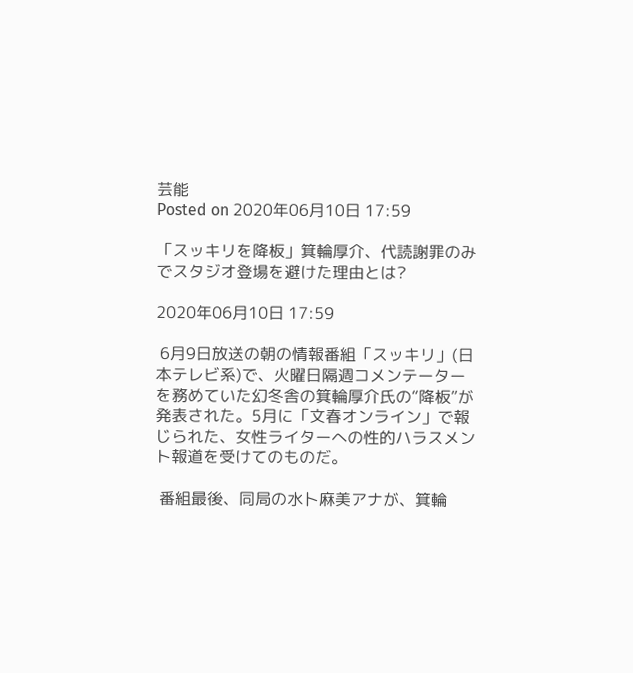芸能
Posted on 2020年06月10日 17:59

「スッキリを降板」箕輪厚介、代読謝罪のみでスタジオ登場を避けた理由とは?

2020年06月10日 17:59

 6月9日放送の朝の情報番組「スッキリ」(日本テレビ系)で、火曜日隔週コメンテーターを務めていた幻冬舎の箕輪厚介氏の“降板”が発表された。5月に「文春オンライン」で報じられた、女性ライターへの性的ハラスメント報道を受けてのものだ。

 番組最後、同局の水卜麻美アナが、箕輪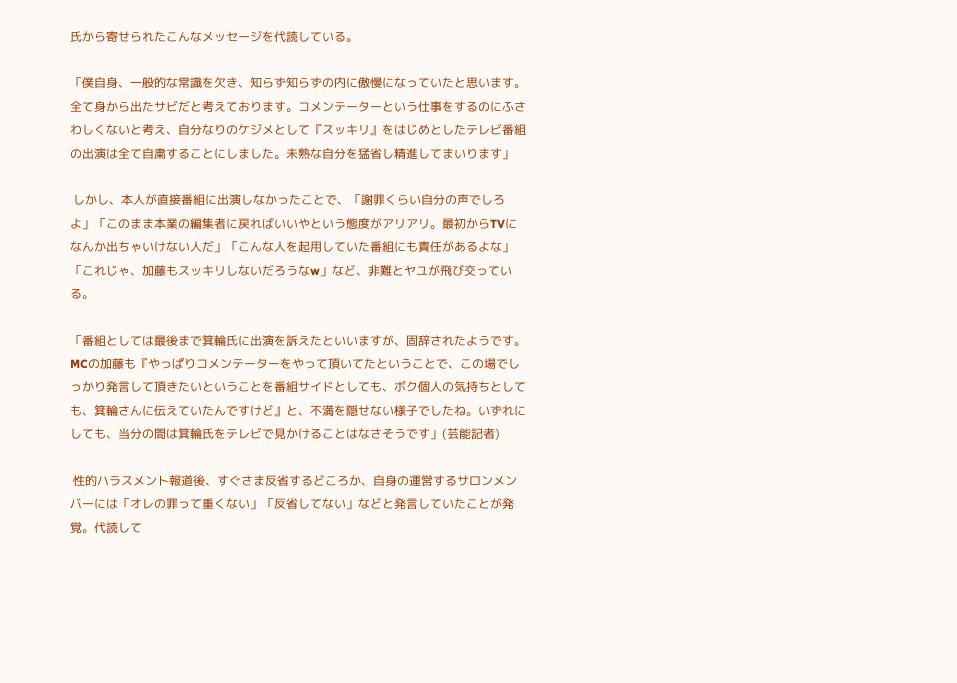氏から寄せられたこんなメッセージを代読している。

「僕自身、一般的な常識を欠き、知らず知らずの内に傲慢になっていたと思います。全て身から出たサビだと考えております。コメンテーターという仕事をするのにふさわしくないと考え、自分なりのケジメとして『スッキリ』をはじめとしたテレビ番組の出演は全て自粛することにしました。未熟な自分を猛省し精進してまいります」

 しかし、本人が直接番組に出演しなかったことで、「謝罪くらい自分の声でしろよ」「このまま本業の編集者に戻ればいいやという態度がアリアリ。最初からTVになんか出ちゃいけない人だ」「こんな人を起用していた番組にも責任があるよな」「これじゃ、加藤もスッキリしないだろうなw」など、非難とヤユが飛び交っている。

「番組としては最後まで箕輪氏に出演を訴えたといいますが、固辞されたようです。MCの加藤も『やっぱりコメンテーターをやって頂いてたということで、この場でしっかり発言して頂きたいということを番組サイドとしても、ボク個人の気持ちとしても、箕輪さんに伝えていたんですけど』と、不満を隠せない様子でしたね。いずれにしても、当分の間は箕輪氏をテレビで見かけることはなさそうです」(芸能記者)

 性的ハラスメント報道後、すぐさま反省するどころか、自身の運営するサロンメンバーには「オレの罪って重くない」「反省してない」などと発言していたことが発覚。代読して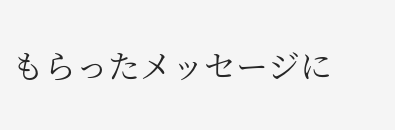もらったメッセージに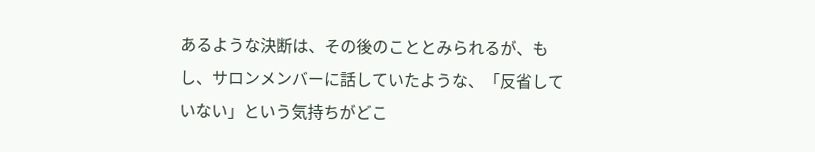あるような決断は、その後のこととみられるが、もし、サロンメンバーに話していたような、「反省していない」という気持ちがどこ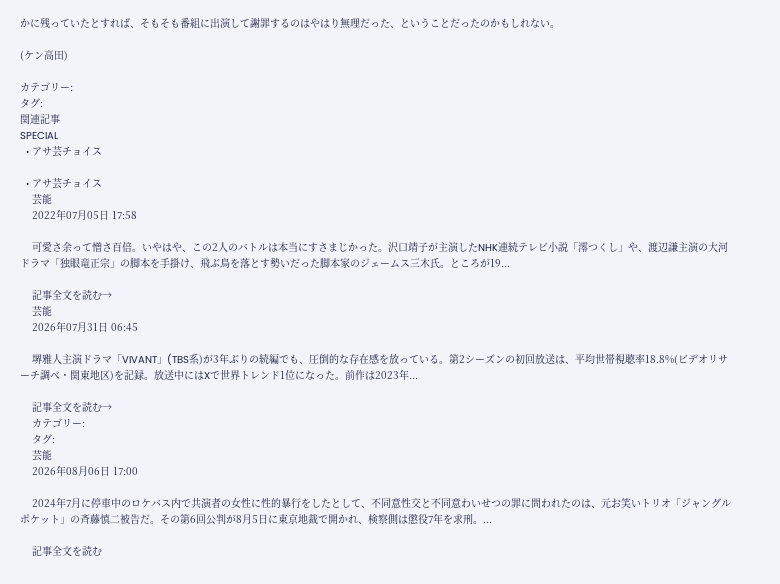かに残っていたとすれば、そもそも番組に出演して謝罪するのはやはり無理だった、ということだったのかもしれない。

(ケン高田)

カテゴリー:
タグ:
関連記事
SPECIAL
  • アサ芸チョイス

  • アサ芸チョイス
    芸能
    2022年07月05日 17:58

    可愛さ余って憎さ百倍。いやはや、この2人のバトルは本当にすさまじかった。沢口靖子が主演したNHK連続テレビ小説「澪つくし」や、渡辺謙主演の大河ドラマ「独眼竜正宗」の脚本を手掛け、飛ぶ鳥を落とす勢いだった脚本家のジェームス三木氏。ところが19...

    記事全文を読む→
    芸能
    2026年07月31日 06:45

    堺雅人主演ドラマ「VIVANT」(TBS系)が3年ぶりの続編でも、圧倒的な存在感を放っている。第2シーズンの初回放送は、平均世帯視聴率18.8%(ビデオリサーチ調べ・関東地区)を記録。放送中にはXで世界トレンド1位になった。前作は2023年...

    記事全文を読む→
    カテゴリー:
    タグ:
    芸能
    2026年08月06日 17:00

    2024年7月に停車中のロケバス内で共演者の女性に性的暴行をしたとして、不同意性交と不同意わいせつの罪に問われたのは、元お笑いトリオ「ジャングルポケット」の斉藤慎二被告だ。その第6回公判が8月5日に東京地裁で開かれ、検察側は懲役7年を求刑。...

    記事全文を読む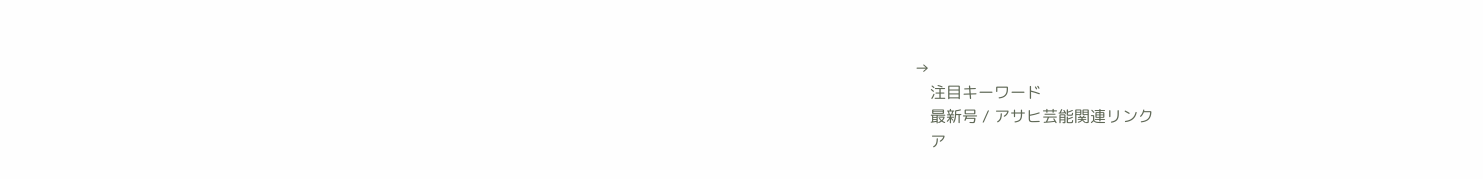→
    注目キーワード
    最新号 / アサヒ芸能関連リンク
    ア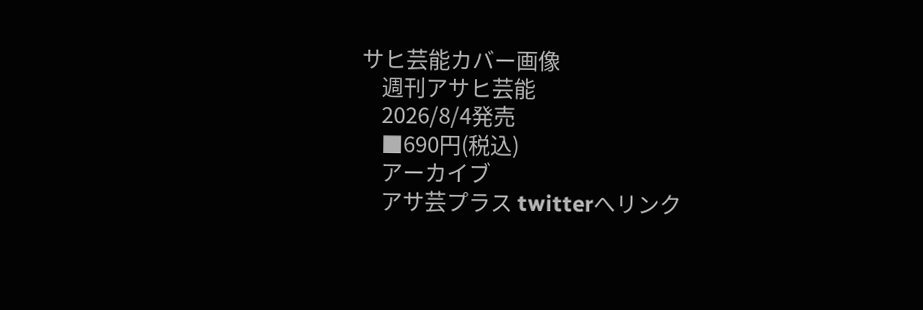サヒ芸能カバー画像
    週刊アサヒ芸能
    2026/8/4発売
    ■690円(税込)
    アーカイブ
    アサ芸プラス twitterへリンク